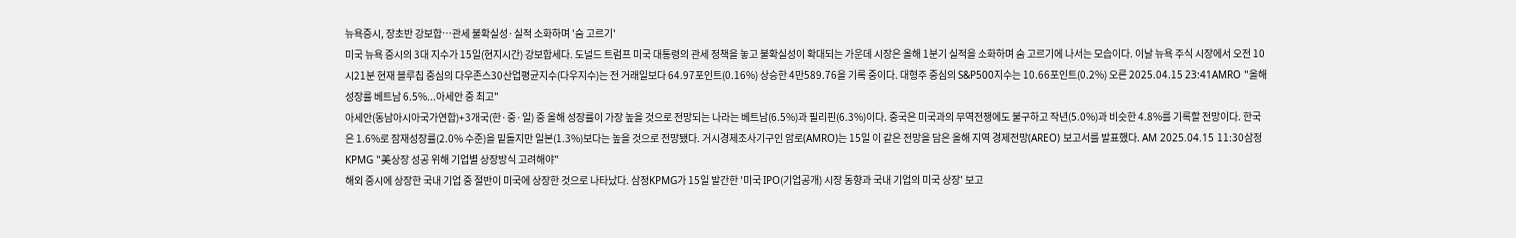뉴욕증시, 장초반 강보합…관세 불확실성·실적 소화하며 '숨 고르기'
미국 뉴욕 증시의 3대 지수가 15일(현지시간) 강보합세다. 도널드 트럼프 미국 대통령의 관세 정책을 놓고 불확실성이 확대되는 가운데 시장은 올해 1분기 실적을 소화하며 숨 고르기에 나서는 모습이다. 이날 뉴욕 주식 시장에서 오전 10시21분 현재 블루칩 중심의 다우존스30산업평균지수(다우지수)는 전 거래일보다 64.97포인트(0.16%) 상승한 4만589.76을 기록 중이다. 대형주 중심의 S&P500지수는 10.66포인트(0.2%) 오른 2025.04.15 23:41AMRO "올해 성장률 베트남 6.5%...아세안 중 최고"
아세안(동남아시아국가연합)+3개국(한·중·일) 중 올해 성장률이 가장 높을 것으로 전망되는 나라는 베트남(6.5%)과 필리핀(6.3%)이다. 중국은 미국과의 무역전쟁에도 불구하고 작년(5.0%)과 비슷한 4.8%를 기록할 전망이다. 한국은 1.6%로 잠재성장률(2.0% 수준)을 밑돌지만 일본(1.3%)보다는 높을 것으로 전망됐다. 거시경제조사기구인 암로(AMRO)는 15일 이 같은 전망을 담은 올해 지역 경제전망(AREO) 보고서를 발표했다. AM 2025.04.15 11:30삼정KPMG "美상장 성공 위해 기업별 상장방식 고려해야"
해외 증시에 상장한 국내 기업 중 절반이 미국에 상장한 것으로 나타났다. 삼정KPMG가 15일 발간한 '미국 IPO(기업공개) 시장 동향과 국내 기업의 미국 상장' 보고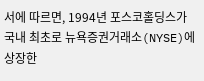서에 따르면, 1994년 포스코홀딩스가 국내 최초로 뉴욕증권거래소(NYSE)에 상장한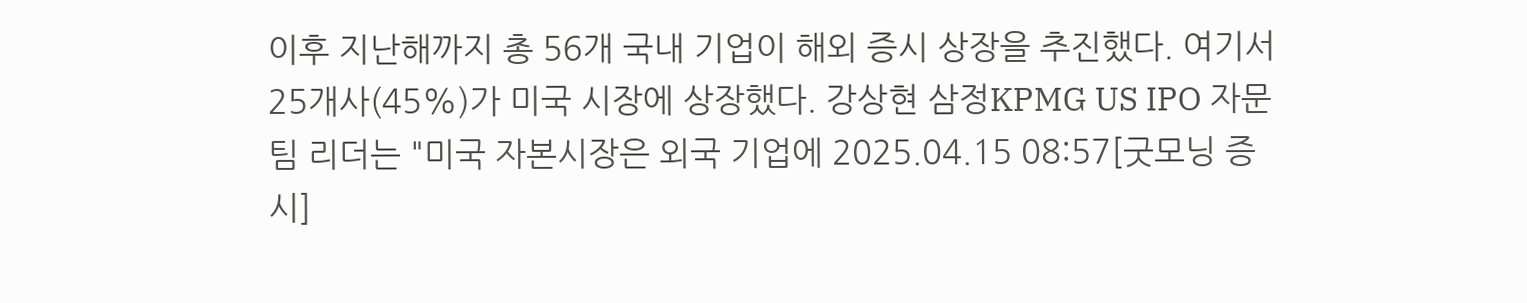이후 지난해까지 총 56개 국내 기업이 해외 증시 상장을 추진했다. 여기서 25개사(45%)가 미국 시장에 상장했다. 강상현 삼정KPMG US IPO 자문팀 리더는 "미국 자본시장은 외국 기업에 2025.04.15 08:57[굿모닝 증시]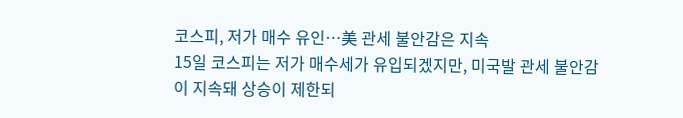코스피, 저가 매수 유인…美 관세 불안감은 지속
15일 코스피는 저가 매수세가 유입되겠지만, 미국발 관세 불안감이 지속돼 상승이 제한되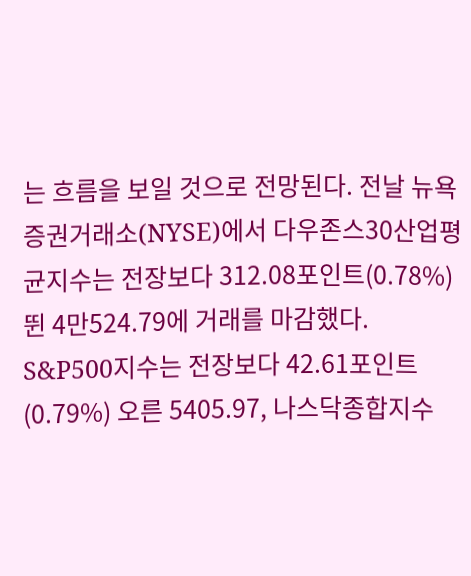는 흐름을 보일 것으로 전망된다. 전날 뉴욕증권거래소(NYSE)에서 다우존스30산업평균지수는 전장보다 312.08포인트(0.78%) 뛴 4만524.79에 거래를 마감했다. S&P500지수는 전장보다 42.61포인트(0.79%) 오른 5405.97, 나스닥종합지수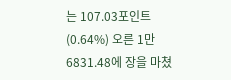는 107.03포인트(0.64%) 오른 1만6831.48에 장을 마쳤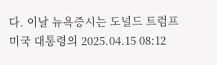다. 이날 뉴욕증시는 도널드 트럼프 미국 대통령의 2025.04.15 08:12